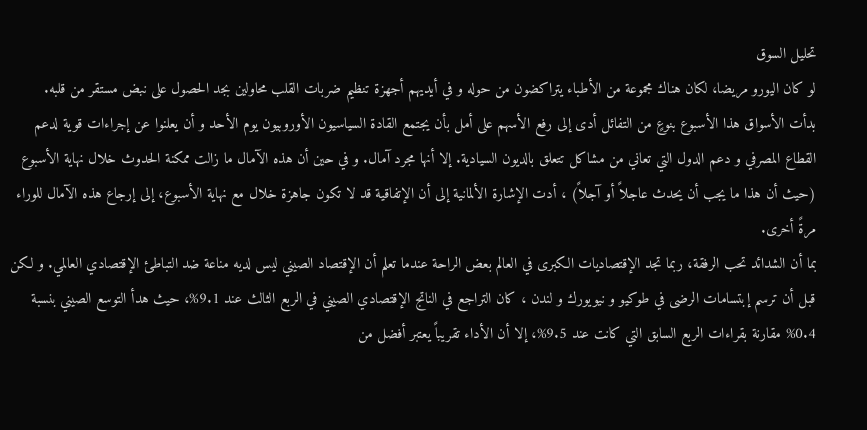تحليل السوق
لو كان اليورو مريضا، لكان هناك مجموعة من الأطباء يتراكضون من حوله و في أيديهم أجهزة تنظيم ضربات القلب محاولين بجد الحصول على نبض مستقر من قلبه.
بدأت الأسواق هذا الأسبوع بنوعٍ من التفائل أدى إلى رفع الأسهم على أمل بأن يجتمع القادة السياسيون الأوروبيون يوم الأحد و أن يعلنوا عن إجراءات قوية لدعم القطاع المصرفي و دعم الدول التي تعاني من مشاكل تتعلق بالديون السيادية. إلا أنها مجرد آمال. و في حين أن هذه الآمال ما زالت ممكنة الحدوث خلال نهاية الأسبوع (حيث أن هذا ما يجب أن يحدث عاجلاً أو آجلاً) ، أدت الإشارة الألمانية إلى أن الإتفاقية قد لا تكون جاهزة خلال مع نهاية الأسبوع، إلى إرجاع هذه الآمال للوراء مرةً أخرى.
بما أن الشدائد تحب الرفقة، ربما تجد الإقتصاديات الكبرى في العالم بعض الراحة عندما تعلم أن الإقتصاد الصيني ليس لديه مناعة ضد التباطئ الإقتصادي العالمي. و لكن قبل أن ترسم إبتسامات الرضى في طوكيو و نيويورك و لندن ، كان التراجع في الناتج الإقتصادي الصيني في الربع الثالث عند 9.1%، حيث هدأ التوسع الصيني بنسبة 0.4% مقارنة بقراءات الربع السابق التي كانت عند 9.5%، إلا أن الأداء تقريباً يعتبر أفضل من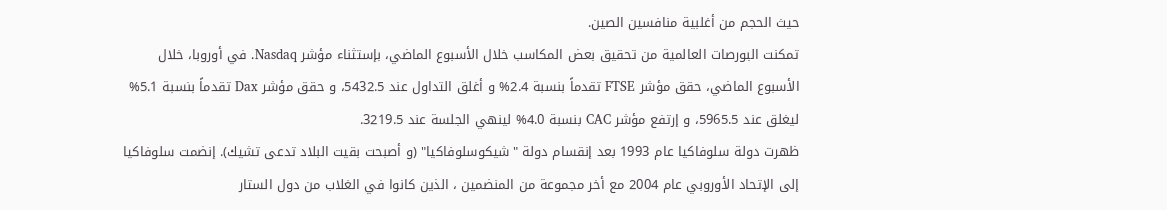حيث الحجم من أغلبية منافسين الصين.
تمكنت البورصات العالمية من تحقيق بعض المكاسب خلال الأسبوع الماضي، بإستثناء مؤشر Nasdaq. في أوروبا، خلال الأسبوع الماضي، حقق مؤشر FTSE تقدماً بنسبة 2.4% و أغلق التداول عند 5432.5، و حقق مؤشر Dax تقدماً بنسبة 5.1% ليغلق عند 5965.5، و إرتفع مؤشر CAC بنسبة 4.0% لينهي الجلسة عند 3219.5.
ظهرت دولة سلوفاكيا عام 1993 بعد إنقسام دولة "شيكوسلوفاكيا" (و أصبحت بقيت البلاد تدعى تشيك). إنضمت سلوفاكيا إلى الإتحاد الأوروبي عام 2004 مع أخر مجموعة من المنضمين ، الذين كانوا في الغلاب من دول الستار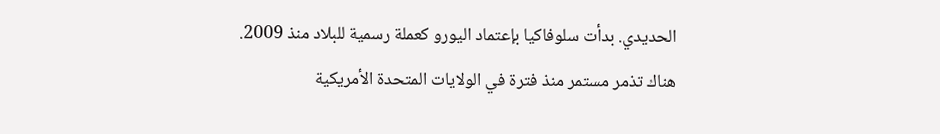الحديدي. بدأت سلوفاكيا بإعتماد اليورو كعملة رسمية للبلاد منذ 2009.
هناك تذمر مستمر منذ فترة في الولايات المتحدة الأمريكية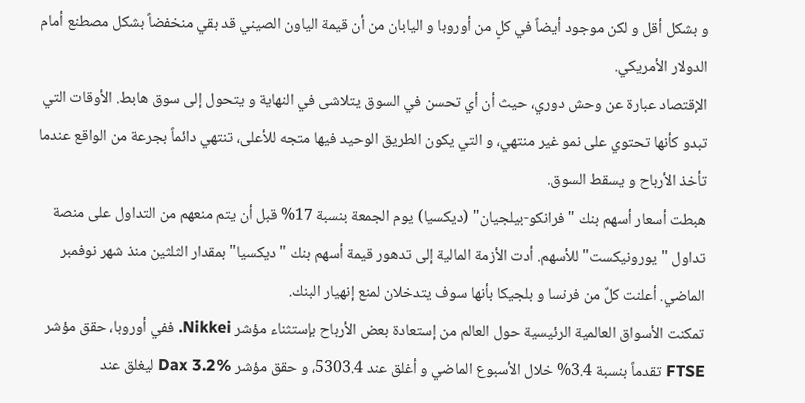و بشكل أقل و لكن موجود أيضاً في كلٍ من أوروبا و اليابان من أن قيمة الياون الصيني قد بقي منخفضاً بشكل مصطنع أمام الدولار الأمريكي.
الإقتصاد عبارة عن وحش دوري، حيث أن أي تحسن في السوق يتلاشى في النهاية و يتحول إلى سوق هابط. الأوقات التي تبدو كأنها تحتوي على نمو غير منتهي، و التي يكون الطريق الوحيد فيها متجه للأعلى، تنتهي دائماً بجرعة من الواقع عندما تأخذ الأرباح و يسقط السوق.
هبطت أسعار أسهم بنك "فرانكو-بيلجيان" (ديكسيا) يوم الجمعة بنسبة 17% قبل أن يتم منعهم من التداول على منصة تداول "يورونيكست" للأسهم. أدت الأزمة المالية إلى تدهور قيمة أسهم بنك "ديكسيا" بمقدار الثلثين منذ شهر نوفمبر الماضي. أعلنت كلٌ من فرنسا و بلجيكا بأنها سوف يتدخلان لمنع إنهيار البنك.
تمكنت الأسواق العالمية الرئيسية حول العالم من إستعادة بعض الأرباح بإستثناء مؤشر Nikkei. ففي أوروبا، حقق مؤشر FTSE تقدماً بنسبة 3.4% خلال الأسبوع الماضي و أغلق عند 5303.4، و حقق مؤشر Dax 3.2% ليغلق عند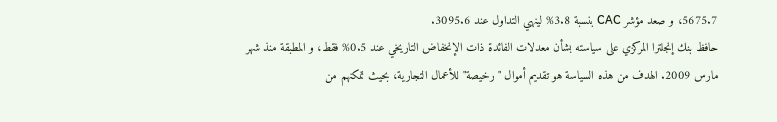5675.7، و صعد مؤشر CAC بنسبة 3.8% لينهي التداول عند 3095.6.
حافظ بنك إنجلترا المركزي على سياسته بشأن معدلات الفائدة ذات الإنخفاض التاريخي عند 0.5% فقط، و المطبقة منذ شهر مارس 2009. الهدف من هذه السياسة هو تقديم أموال "رخيصة" للأعمال التجارية، بحيث تمكنهم من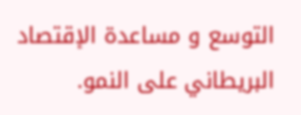التوسع و مساعدة الإقتصاد البريطاني على النمو.